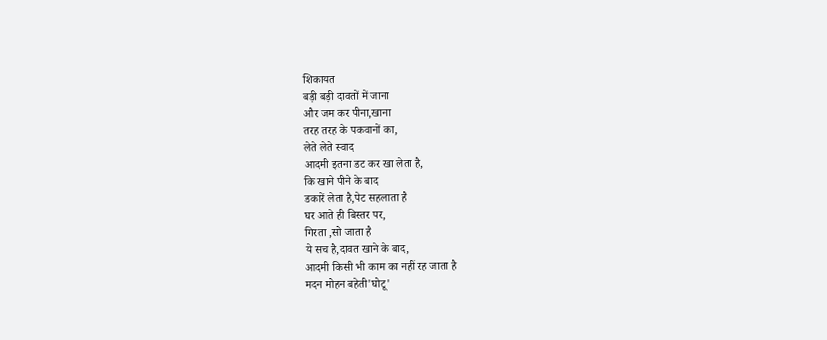शिकायत
बड़ी बड़ी दावतों में जाना
और जम कर पीना,खाना
तरह तरह के पकवानों का,
लेते लेते स्वाद
आदमी इतना डट कर खा लेता है,
कि खाने पीने के बाद
डकारें लेता है,पेट सहलाता है
घर आते ही बिस्तर पर,
गिरता ,सो जाता है
ये सच है,दावत खाने के बाद,
आदमी किसी भी काम का नहीं रह जाता है
मदन मोहन बहेती'घोटू'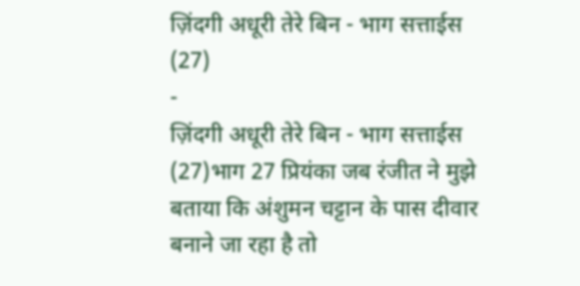ज़िंदगी अधूरी तेरे बिन - भाग सत्ताईस (27)
-
ज़िंदगी अधूरी तेरे बिन - भाग सत्ताईस (27)भाग 27 प्रियंका जब रंजीत ने मुझे
बताया कि अंशुमन चट्टान के पास दीवार बनाने जा रहा है तो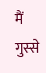मैं गुस्से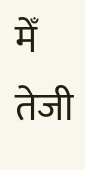मेँ तेजी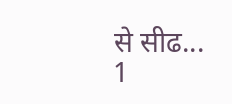से सीढ...
1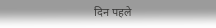दिन पहले